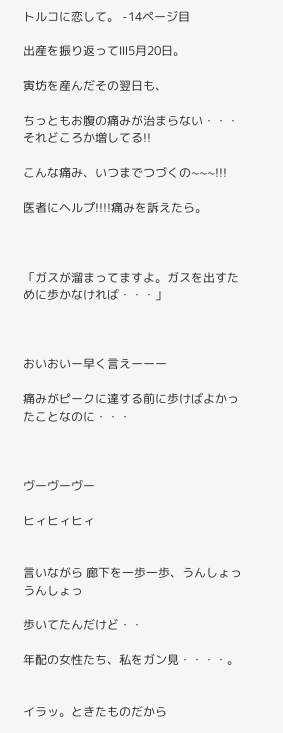トルコに恋して。 -14ページ目

出産を振り返ってⅢ5月20日。

寅坊を産んだその翌日も、

ちっともお腹の痛みが治まらない・・・それどころか増してる!!

こんな痛み、いつまでつづくの~~~!!!

医者にヘルプ!!!!痛みを訴えたら。



「ガスが溜まってますよ。ガスを出すために歩かなければ・・・」



おいおいー早く言えーーー

痛みがピークに達する前に歩けばよかったことなのに・・・



ヴーヴーヴー

ヒィヒィヒィ


言いながら 廊下を一歩一歩、うんしょっうんしょっ

歩いてたんだけど・・

年配の女性たち、私をガン見・・・・。


イラッ。ときたものだから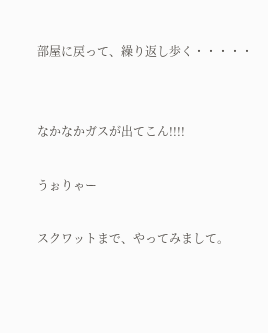部屋に戻って、繰り返し歩く・・・・・


なかなかガスが出てこん!!!!

うぉりゃー

スクワットまで、やってみまして。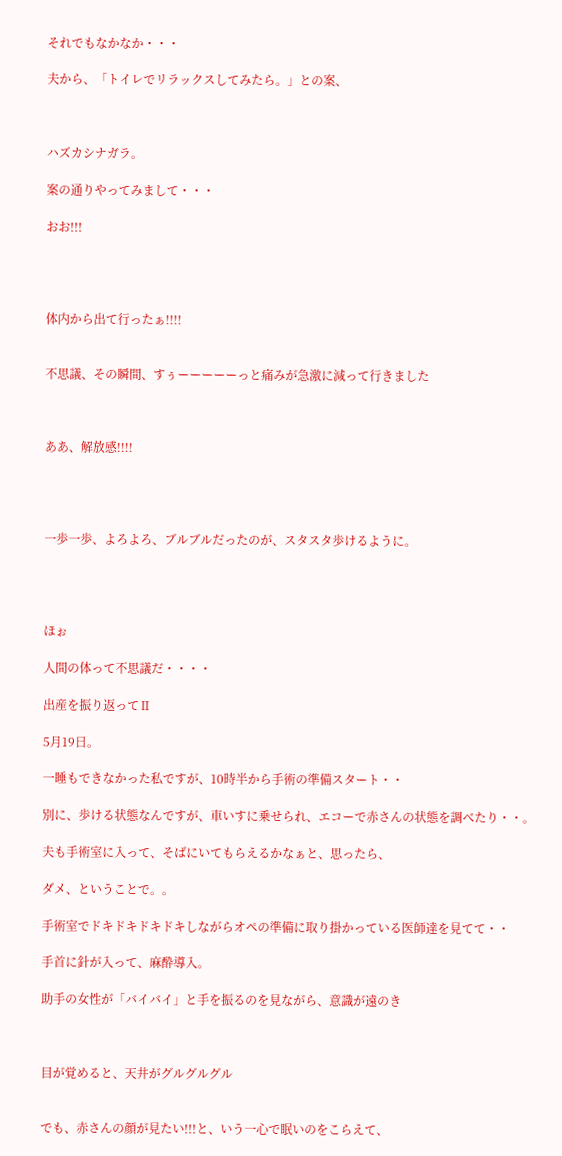それでもなかなか・・・

夫から、「トイレでリラックスしてみたら。」との案、



ハズカシナガラ。

案の通りやってみまして・・・

おお!!!




体内から出て行ったぁ!!!!


不思議、その瞬間、すぅーーーーーっと痛みが急激に減って行きました



ああ、解放感!!!!




一歩一歩、よろよろ、ブルブルだったのが、スタスタ歩けるように。




ほぉ

人間の体って不思議だ・・・・

出産を振り返ってⅡ

5月19日。

一睡もできなかった私ですが、10時半から手術の準備スタート・・

別に、歩ける状態なんですが、車いすに乗せられ、エコーで赤さんの状態を調べたり・・。

夫も手術室に入って、そばにいてもらえるかなぁと、思ったら、

ダメ、ということで。。

手術室でドキドキドキドキしながらオペの準備に取り掛かっている医師達を見てて・・

手首に針が入って、麻酔導入。

助手の女性が「バイバイ」と手を振るのを見ながら、意識が遠のき



目が覚めると、天井がグルグルグル


でも、赤さんの顔が見たい!!!と、いう一心で眠いのをこらえて、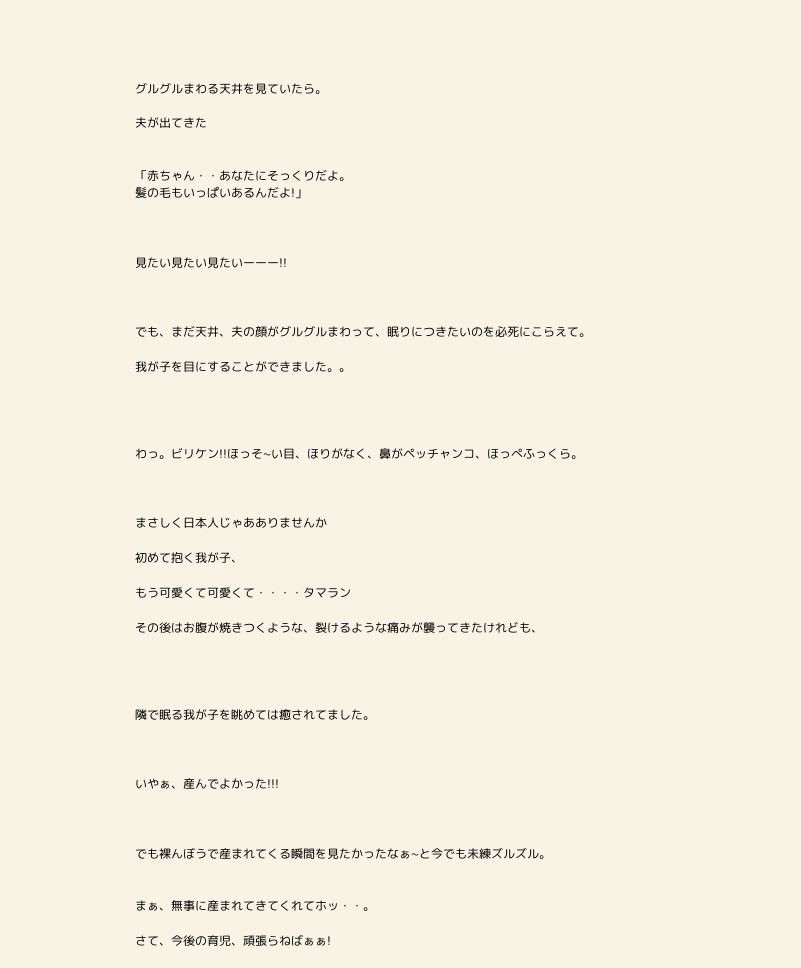グルグルまわる天井を見ていたら。

夫が出てきた


「赤ちゃん・・あなたにそっくりだよ。
髪の毛もいっぱいあるんだよ!」



見たい見たい見たいーーー!!



でも、まだ天井、夫の顔がグルグルまわって、眠りにつきたいのを必死にこらえて。

我が子を目にすることができました。。




わっ。ビリケン!!ほっそ~い目、ほりがなく、鼻がペッチャンコ、ほっぺふっくら。



まさしく日本人じゃあありませんか

初めて抱く我が子、

もう可愛くて可愛くて・・・・タマラン

その後はお腹が焼きつくような、裂けるような痛みが襲ってきたけれども、




隣で眠る我が子を眺めては癒されてました。



いやぁ、産んでよかった!!!



でも裸んぼうで産まれてくる瞬間を見たかったなぁ~と今でも未練ズルズル。


まぁ、無事に産まれてきてくれてホッ・・。

さて、今後の育児、頑張らねばぁぁ!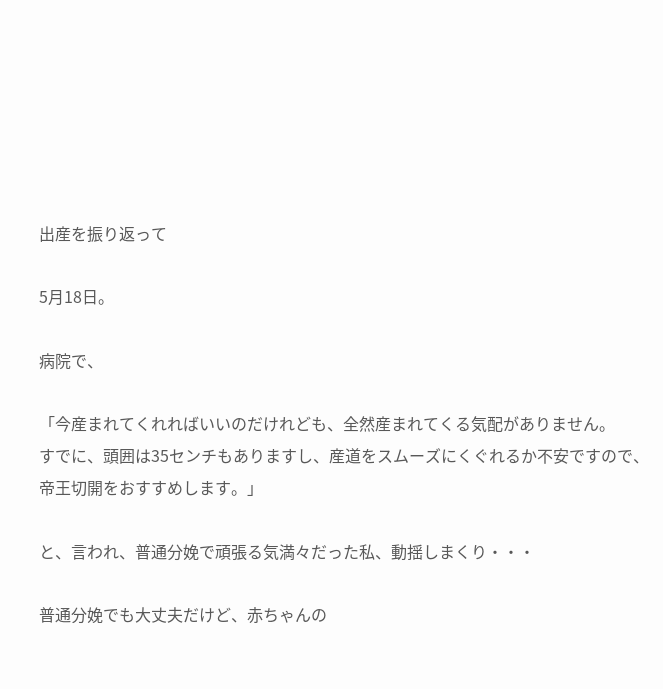出産を振り返って

5月18日。

病院で、

「今産まれてくれればいいのだけれども、全然産まれてくる気配がありません。
すでに、頭囲は35センチもありますし、産道をスムーズにくぐれるか不安ですので、帝王切開をおすすめします。」

と、言われ、普通分娩で頑張る気満々だった私、動揺しまくり・・・

普通分娩でも大丈夫だけど、赤ちゃんの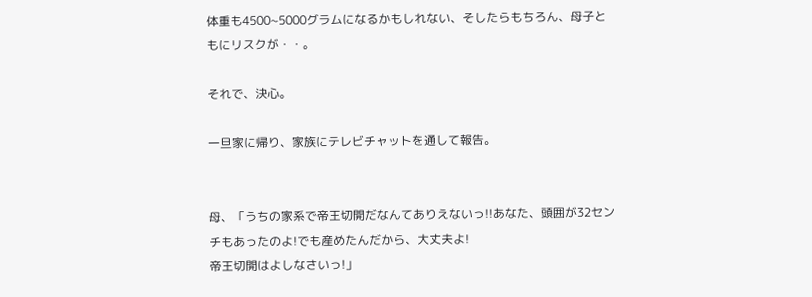体重も4500~5000グラムになるかもしれない、そしたらもちろん、母子ともにリスクが・・。

それで、決心。

一旦家に帰り、家族にテレビチャットを通して報告。


母、「うちの家系で帝王切開だなんてありえないっ!!あなた、頭囲が32センチもあったのよ!でも産めたんだから、大丈夫よ!
帝王切開はよしなさいっ!」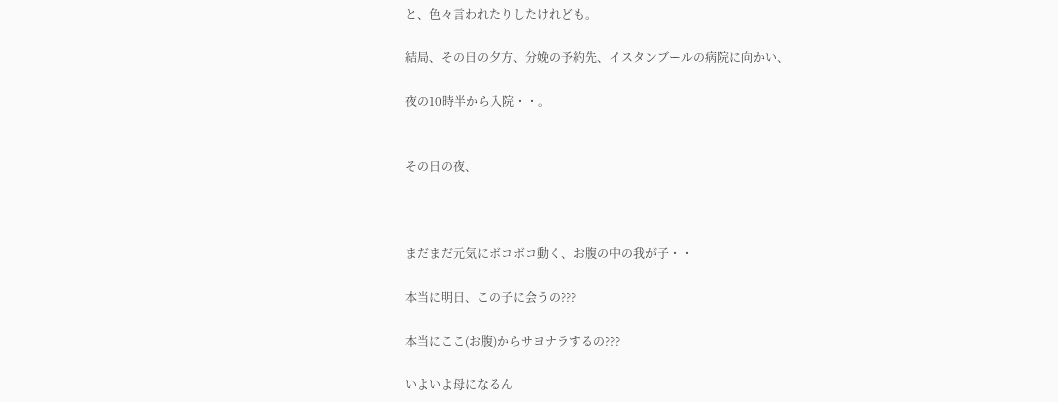と、色々言われたりしたけれども。

結局、その日の夕方、分娩の予約先、イスタンブールの病院に向かい、

夜の10時半から入院・・。


その日の夜、



まだまだ元気にボコボコ動く、お腹の中の我が子・・

本当に明日、この子に会うの???

本当にここ(お腹)からサヨナラするの???

いよいよ母になるん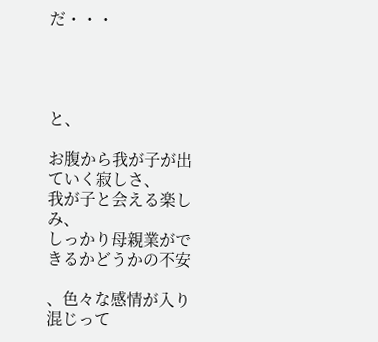だ・・・




と、

お腹から我が子が出ていく寂しさ、
我が子と会える楽しみ、
しっかり母親業ができるかどうかの不安

、色々な感情が入り混じって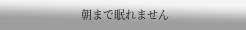朝まで眠れません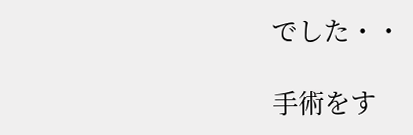でした・・

手術をす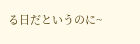る日だというのに~